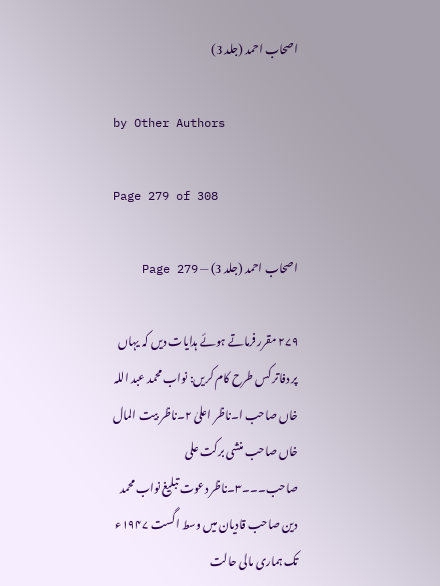اصحاب احمد (جلد 3)

by Other Authors

Page 279 of 308

اصحاب احمد (جلد 3) — Page 279

۲۷۹ مقرر فرماتے ہوئے ہدایات دیں کہ یہاں پر دفاتر کس طرح کام کریں: نواب محمد عبد اللہ خاں صاحب ا۔ناظر اعلیٰ ۲۔ناظر بیت المال خاں صاحب منشی برکت علی صاحب۔۔۔۳۔ناظر دعوت تبلیغ نواب محمد دین صاحب قادیان میں وسط اگست ۱۹۴۷ء تک ہماری مالی حالت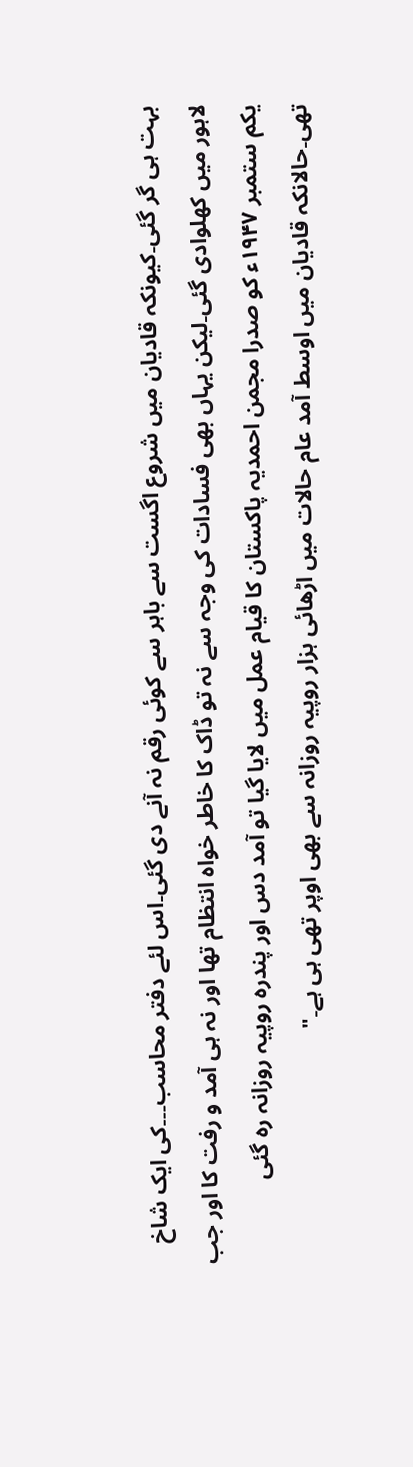بہت ہی گر گئی۔کیونکہ قادیان میں شروع اگست سے باہر سے کوئی رقم نہ آنے دی گئی۔اس لئے دفتر محاسب۔۔۔کی ایک شاخ لاہور میں کھلوادی گئی۔لیکن یہاں بھی فسادات کی وجہ سے نہ تو ڈاک کا خاطر خواہ انتظام تھا اور نہ ہی آمد و رفت کا اور جب یکم ستمبر ۱۹۴۷ء کو صدرا مجمن احمدیہ پاکستان کا قیام عمل میں لایا گیا تو آمد دس اور پندرہ روپیہ روزانہ رہ گئی تھی۔حالانکہ قادیان میں اوسط آمد عام حالات میں اڑھائی ہزار روپیہ روزانہ سے بھی اوپر تھی ہی ہے۔"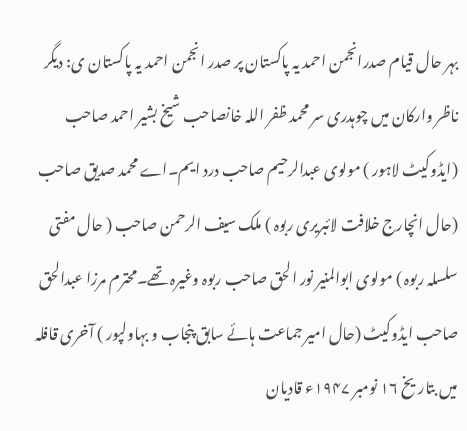بہر حال قیام صدرانجمن احمد یہ پاکستان پر صدر انجمن احمد یہ پاکستان ی: دیگر ناظر وارکان میں چوہدری سر محمد ظفر اللہ خانصاحب شیخ بشیر احمد صاحب (ایڈوکیٹ لاہور ) مولوی عبدالرحیم صاحب درد ایم۔اے محمد صدیق صاحب (حال انچارج خلافت لائبریری ربوہ ) ملک سیف الرحمن صاحب ( حال مفتی سلسلہ ربوہ ) مولوی ابوالمنیر نور الحق صاحب ربوہ وغیرہ تھے۔محترم مرزا عبدالحق صاحب ایڈوکیٹ (حال امیر جماعت ہائے سابق پنجاب و بہاولپور ) آخری قافلہ میں بتاریخ ۱۶ نومبر ۱۹۴۷ء قادیان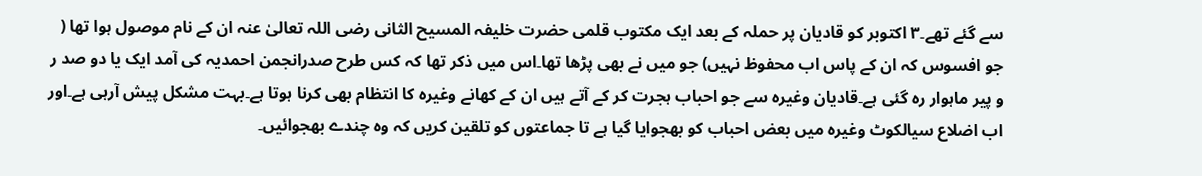سے گئے تھے۔۳ اکتوبر کو قادیان پر حملہ کے بعد ایک مکتوب قلمی حضرت خلیفہ المسیح الثانی رضی اللہ تعالیٰ عنہ ان کے نام موصول ہوا تھا ( جو افسوس کہ ان کے پاس اب محفوظ نہیں) جو میں نے بھی پڑھا تھا۔اس میں ذکر تھا کہ کس طرح صدرانجمن احمدیہ کی آمد ایک یا دو صد ر و پیر ماہوار رہ گئی ہے۔قادیان وغیرہ سے جو احباب ہجرت کر کے آتے ہیں ان کے کھانے وغیرہ کا انتظام بھی کرنا ہوتا ہے۔بہت مشکل پیش آرہی ہے۔اور اب اضلاع سیالکوٹ وغیرہ میں بعض احباب کو بھجوایا گیا ہے تا جماعتوں کو تلقین کریں کہ وہ چندے بھجوائیں۔